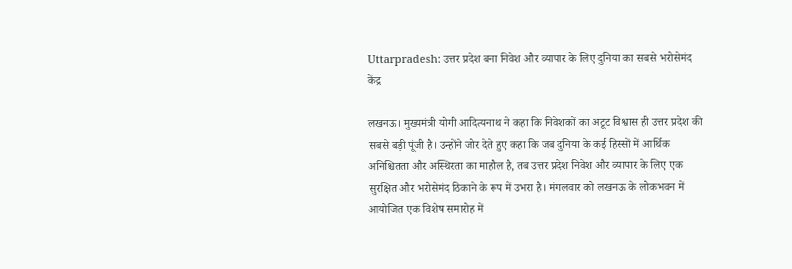Uttarpradesh: उत्तर प्रदेश बना निवेश और व्यापार के लिए दुनिया का सबसे भरोसेमंद केंद्र

लखनऊ। मुख्यमंत्री योगी आदित्यनाथ ने कहा कि निवेशकों का अटूट विश्वास ही उत्तर प्रदेश की सबसे बड़ी पूंजी है। उन्होंने जोर देते हुए कहा कि जब दुनिया के कई हिस्सों में आर्थिक अनिश्चितता और अस्थिरता का माहौल है, तब उत्तर प्रदेश निवेश और व्यापार के लिए एक सुरक्षित और भरोसेमंद ठिकाने के रूप में उभरा है। मंगलवार को लखनऊ के लोकभवन में आयोजित एक विशेष समारोह में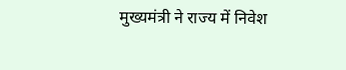मुख्यमंत्री ने राज्य में निवेश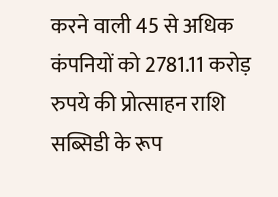करने वाली 45 से अधिक कंपनियों को 2781.11 करोड़ रुपये की प्रोत्साहन राशि सब्सिडी के रूप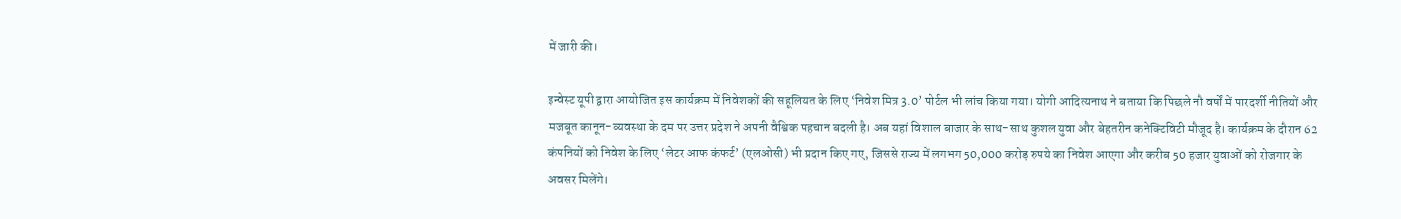में जारी की।

इन्वेस्ट यूपी द्वारा आयोजित इस कार्यक्रम में निवेशकों की सहूलियत के लिए ‘निवेश मित्र 3.0’ पोर्टल भी लांच किया गया। योगी आदित्यनाथ ने बताया कि पिछले नौ वर्षों में पारदर्शी नीतियों और मजबूत कानून-व्यवस्था के दम पर उत्तर प्रदेश ने अपनी वैश्विक पहचान बदली है। अब यहां विशाल बाजार के साथ-साथ कुशल युवा और बेहतरीन कनेक्टिविटी मौजूद है। कार्यक्रम के दौरान 62 कंपनियों को निवेश के लिए ‘लेटर आफ कंफर्ट’ (एलओसी) भी प्रदान किए गए, जिससे राज्य में लगभग 50,000 करोड़ रुपये का निवेश आएगा और करीब 50 हजार युवाओं को रोजगार के अवसर मिलेंगे।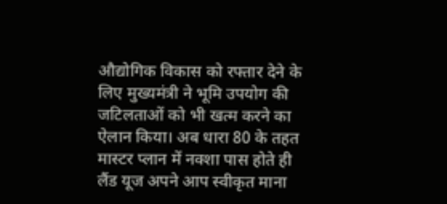औद्योगिक विकास को रफ्तार देने के लिए मुख्यमंत्री ने भूमि उपयोग की जटिलताओं को भी खत्म करने का ऐलान किया। अब धारा 80 के तहत मास्टर प्लान में नक्शा पास होते ही लैंड यूज अपने आप स्वीकृत माना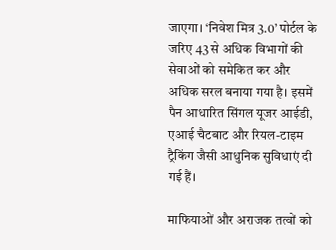जाएगा। ‘निवेश मित्र 3.0’ पोर्टल के जरिए 43 से अधिक विभागों की सेवाओं को समेकित कर और अधिक सरल बनाया गया है। इसमें पैन आधारित सिंगल यूजर आईडी, एआई चैटबाट और रियल-टाइम ट्रैकिंग जैसी आधुनिक सुविधाएं दी गई हैं।

माफियाओं और अराजक तत्वों को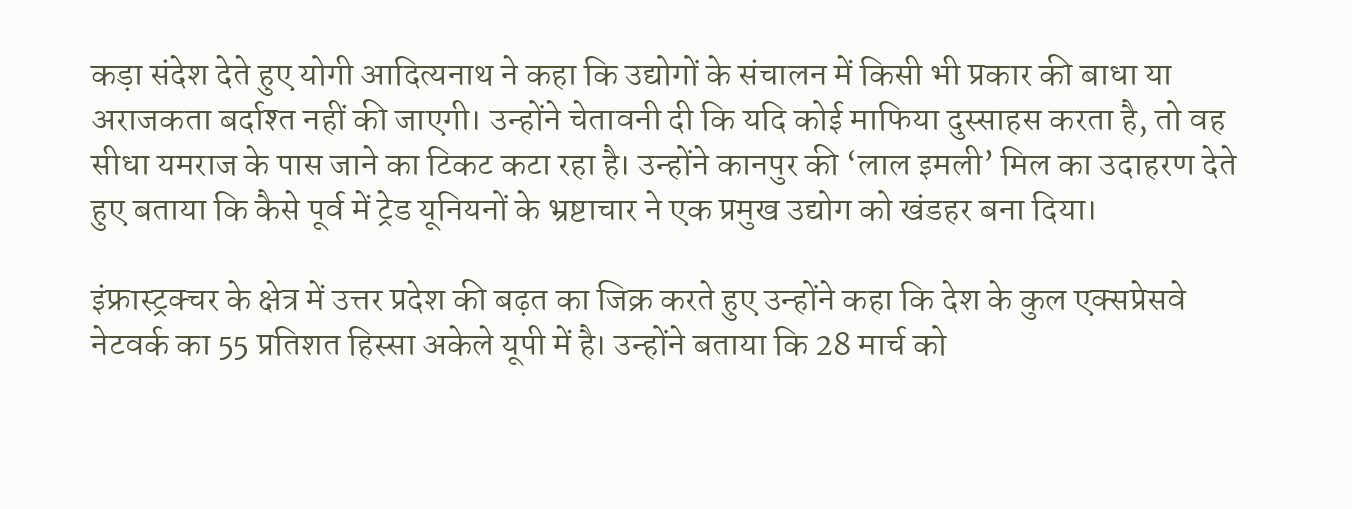कड़ा संदेश देते हुए योगी आदित्यनाथ ने कहा कि उद्योगों के संचालन में किसी भी प्रकार की बाधा या अराजकता बर्दाश्त नहीं की जाएगी। उन्होंने चेतावनी दी कि यदि कोई माफिया दुस्साहस करता है, तो वह सीधा यमराज के पास जाने का टिकट कटा रहा है। उन्होंने कानपुर की ‘लाल इमली’ मिल का उदाहरण देते हुए बताया कि कैसे पूर्व में ट्रेड यूनियनों के भ्रष्टाचार ने एक प्रमुख उद्योग को खंडहर बना दिया।

इंफ्रास्ट्रक्चर के क्षेत्र में उत्तर प्रदेश की बढ़त का जिक्र करते हुए उन्होंने कहा कि देश के कुल एक्सप्रेसवे नेटवर्क का 55 प्रतिशत हिस्सा अकेले यूपी में है। उन्होंने बताया कि 28 मार्च को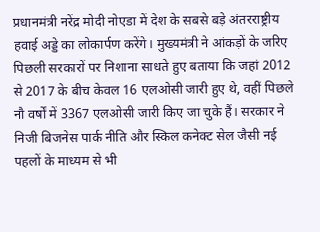प्रधानमंत्री नरेंद्र मोदी नोएडा में देश के सबसे बड़े अंतरराष्ट्रीय हवाई अड्डे का लोकार्पण करेंगे। मुख्यमंत्री ने आंकड़ों के जरिए पिछली सरकारों पर निशाना साधते हुए बताया कि जहां 2012 से 2017 के बीच केवल 16 एलओसी जारी हुए थे, वहीं पिछले नौ वर्षों में 3367 एलओसी जारी किए जा चुके हैं। सरकार ने निजी बिजनेस पार्क नीति और स्किल कनेक्ट सेल जैसी नई पहलों के माध्यम से भी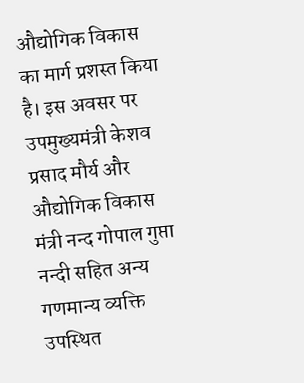औद्योगिक विकास का मार्ग प्रशस्त किया है। इस अवसर पर उपमुख्यमंत्री केशव प्रसाद मौर्य और औद्योगिक विकास मंत्री नन्द गोपाल गुप्ता नन्दी सहित अन्य गणमान्य व्यक्ति उपस्थित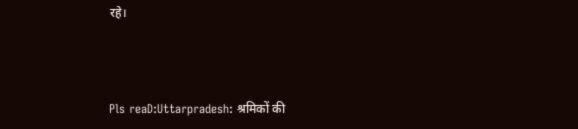रहे।



Pls reaD:Uttarpradesh: श्रमिकों की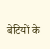बेटियों के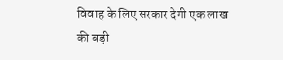विवाह के लिए सरकार देगी एक लाख की बड़ी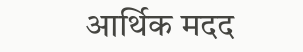आर्थिक मदद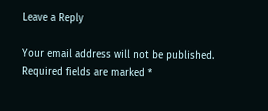Leave a Reply

Your email address will not be published. Required fields are marked *